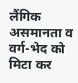लैंगिक असमानता व वर्ग-भेद को मिटा कर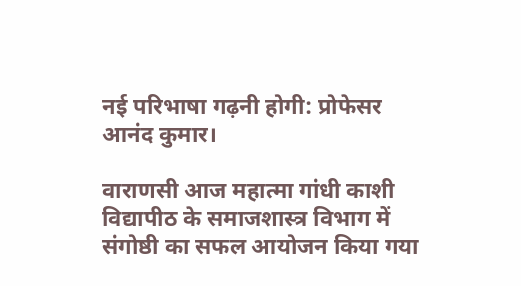नई परिभाषा गढ़नी होगी: प्रोफेसर आनंद कुमार।

वाराणसी आज महात्मा गांधी काशी विद्यापीठ के समाजशास्त्र विभाग में संगोष्ठी का सफल आयोजन किया गया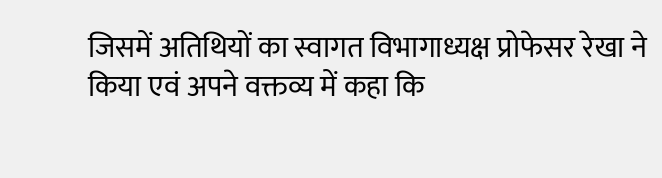जिसमें अतिथियों का स्वागत विभागाध्यक्ष प्रोफेसर रेखा ने किया एवं अपने वक्तव्य में कहा कि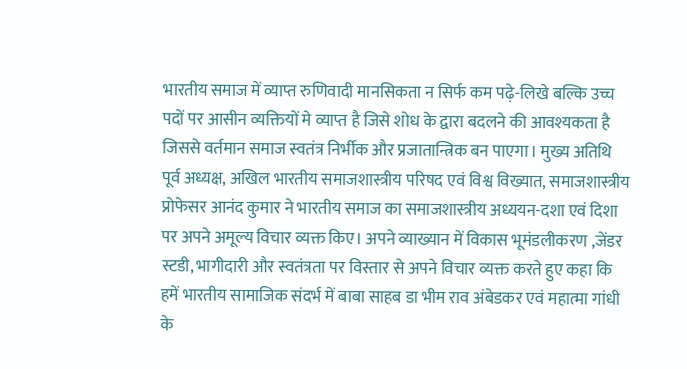भारतीय समाज में व्याप्त रुणिवादी मानसिकता न सिर्फ कम पढ़े-लिखे बल्कि उच्च पदों पर आसीन व्यक्तियों मे व्याप्त है जिसे शोध के द्वारा बदलने की आवश्यकता है जिससे वर्तमान समाज स्वतंत्र निर्भीक और प्रजातान्त्रिक बन पाएगा। मुख्य अतिथि पूर्व अध्यक्ष, अखिल भारतीय समाजशास्त्रीय परिषद एवं विश्व विख्यात, समाजशास्त्रीय प्रोफेसर आनंद कुमार ने भारतीय समाज का समाजशास्त्रीय अध्ययन-दशा एवं दिशा पर अपने अमूल्य विचार व्यक्त किए। अपने व्याख्यान में विकास भूमंडलीकरण ,जेंडर स्टडी, भागीदारी और स्वतंत्रता पर विस्तार से अपने विचार व्यक्त करते हुए कहा कि हमें भारतीय सामाजिक संदर्भ में बाबा साहब डा भीम राव अंबेडकर एवं महात्मा गांधी के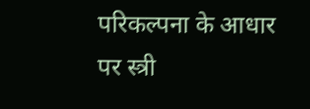परिकल्पना के आधार पर स्त्री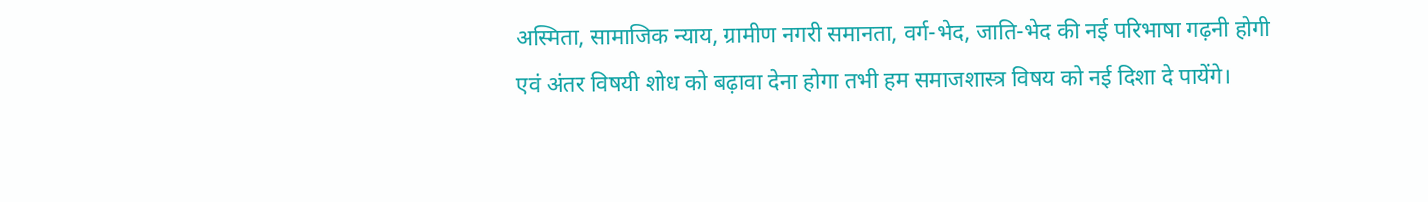अस्मिता, सामाजिक न्याय, ग्रामीण नगरी समानता, वर्ग-भेद, जाति-भेद की नई परिभाषा गढ़नी होगी एवं अंतर विषयी शोध को बढ़ावा देना होगा तभी हम समाजशास्त्र विषय को नई दिशा दे पायेंगे।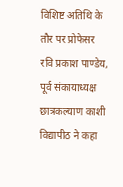विशिष्ट अतिथि के तौर पर प्रोफेसर रवि प्रकाश पाण्डेय, पूर्व संकायाध्यक्ष छात्रकल्याण काशी विद्यापीठ ने कहा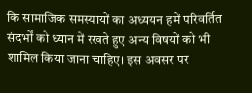कि सामाजिक समस्यायों का अध्ययन हमें परिवर्तित संदर्भों को ध्यान में रखते हुए अन्य विषयों को भी शामिल किया जाना चाहिए। इस अवसर पर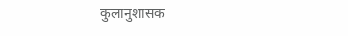कुलानुशासक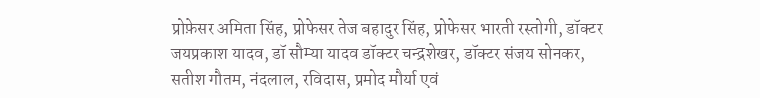प्रोफ़ेसर अमिता सिंह, प्रोफेसर तेज बहादुर सिंह, प्रोफेसर भारती रस्तोगी, डॉक्टर जयप्रकाश यादव, डॉ सौम्या यादव डॉक्टर चन्द्रशेखर, डॉक्टर संजय सोनकर, सतीश गौतम, नंदलाल, रविदास, प्रमोद मौर्या एवं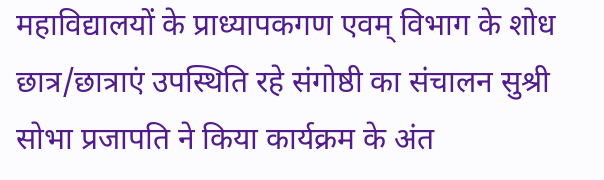महाविद्यालयों के प्राध्यापकगण एवम् विभाग के शोध छात्र/छात्राएं उपस्थिति रहे संगोष्ठी का संचालन सुश्री सोभा प्रजापति ने किया कार्यक्रम के अंत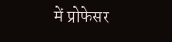में प्रोफेसर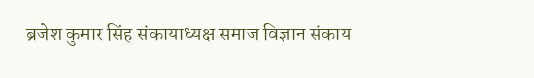ब्रजेश कुमार सिंह संकायाध्यक्ष समाज विज्ञान संकाय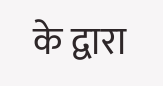के द्वारा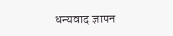धन्यवाद ज्ञापन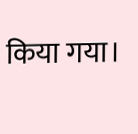किया गया।